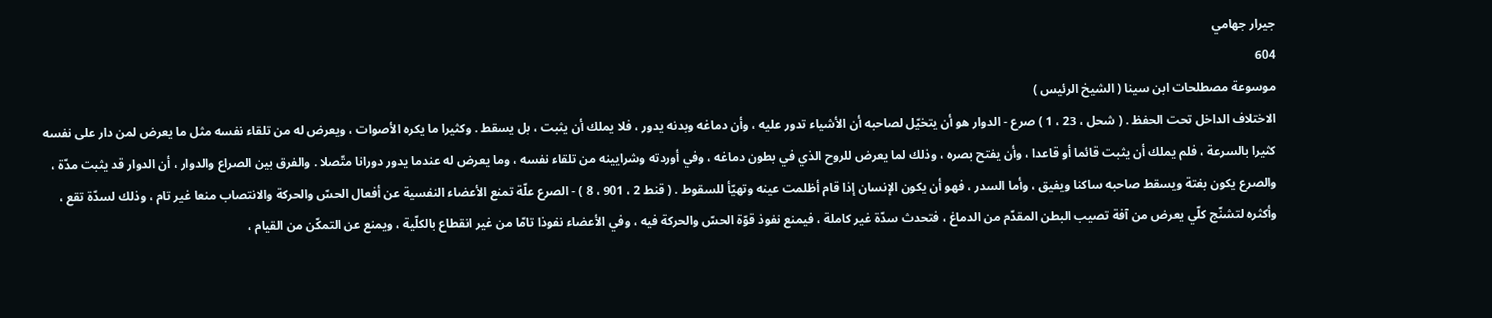جيرار جهامي
604
موسوعة مصطلحات ابن سينا ( الشيخ الرئيس )
الاختلاف الداخل تحت الحفظ . ( شحل ، 23 ، 1 ) صرع - الدوار هو أن يتخيّل لصاحبه أن الأشياء تدور عليه ، وأن دماغه وبدنه يدور ، فلا يملك أن يثبت ، بل يسقط . وكثيرا ما يكره الأصوات ، ويعرض له من تلقاء نفسه مثل ما يعرض لمن دار على نفسه كثيرا بالسرعة ، فلم يملك أن يثبت قائما أو قاعدا ، وأن يفتح بصره ، وذلك لما يعرض للروح الذي في بطون دماغه ، وفي أوردته وشرايينه من تلقاء نفسه ، وما يعرض له عندما يدور دورانا متّصلا . والفرق بين الصراع والدوار ، أن الدوار قد يثبت مدّة ، والصرع يكون بغتة ويسقط صاحبه ساكنا ويفيق ، وأما السدر ، فهو أن يكون الإنسان إذا قام أظلمت عينه وتهيّأ للسقوط . ( قنط 2 ، 901 ، 8 ) - الصرع علّة تمنع الأعضاء النفسية عن أفعال الحسّ والحركة والانتصاب منعا غير تام ، وذلك لسدّة تقع ، وأكثره لتشنّج كلّي يعرض من آفة تصيب البطن المقدّم من الدماغ ، فتحدث سدّة غير كاملة ، فيمنع نفوذ قوّة الحسّ والحركة فيه ، وفي الأعضاء نفوذا تامّا من غير انقطاع بالكلّية ، ويمنع عن التمكّن من القيام ،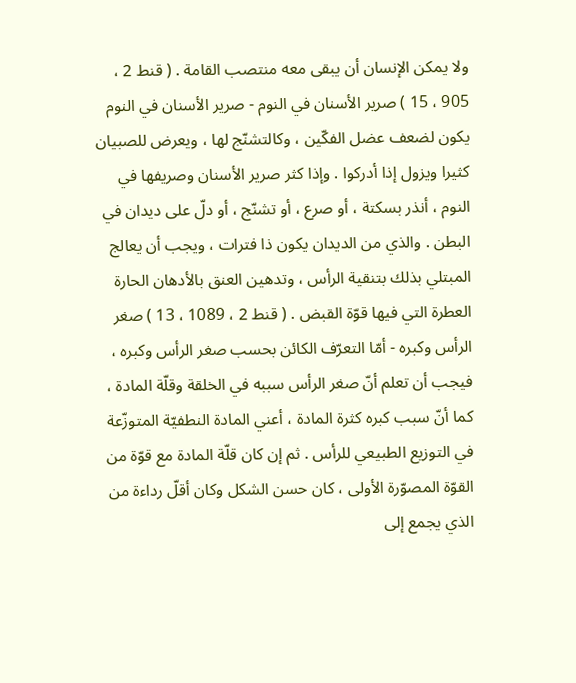ولا يمكن الإنسان أن يبقى معه منتصب القامة . ( قنط 2 ، 905 ، 15 ) صرير الأسنان في النوم - صرير الأسنان في النوم يكون لضعف عضل الفكّين ، وكالتشنّج لها ، ويعرض للصبيان كثيرا ويزول إذا أدركوا . وإذا كثر صرير الأسنان وصريفها في النوم ، أنذر بسكتة ، أو صرع ، أو تشنّج ، أو دلّ على ديدان في البطن . والذي من الديدان يكون ذا فترات ، ويجب أن يعالج المبتلي بذلك بتنقية الرأس ، وتدهين العنق بالأدهان الحارة العطرة التي فيها قوّة القبض . ( قنط 2 ، 1089 ، 13 ) صغر الرأس وكبره - أمّا التعرّف الكائن بحسب صغر الرأس وكبره ، فيجب أن تعلم أنّ صغر الرأس سببه في الخلقة وقلّة المادة ، كما أنّ سبب كبره كثرة المادة ، أعني المادة النطفيّة المتوزّعة في التوزيع الطبيعي للرأس . ثم إن كان قلّة المادة مع قوّة من القوّة المصوّرة الأولى ، كان حسن الشكل وكان أقلّ رداءة من الذي يجمع إلى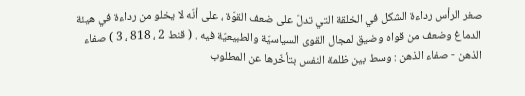صغر الرأس رداءة الشكل في الخلقة التي تدلّ على ضعف القوّة ، على أنّه لا يخلو من رداءة في هيئة الدماغ وضعف من قواه وضيق لمجال القوى السياسيّة والطبيعيّة فيه . ( قنط 2 ، 818 ، 3 ) صفاء الذهن - صفاء الذهن : وسط بين ظلمة النفس بتأخّرها عن المطلوب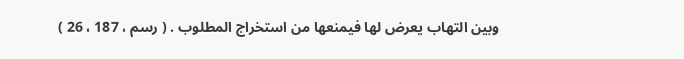وبين التهاب يعرض لها فيمنعها من استخراج المطلوب . ( رسم ، 187 ، 26 )